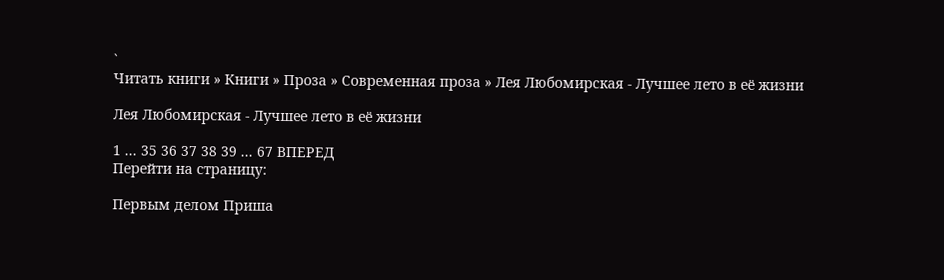`
Читать книги » Книги » Проза » Современная проза » Лея Любомирская - Лучшее лето в её жизни

Лея Любомирская - Лучшее лето в её жизни

1 ... 35 36 37 38 39 ... 67 ВПЕРЕД
Перейти на страницу:

Первым делом Приша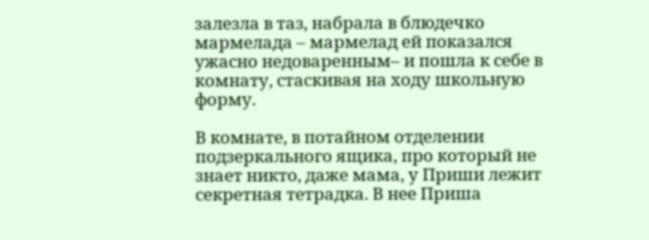залезла в таз, набрала в блюдечко мармелада – мармелад ей показался ужасно недоваренным– и пошла к себе в комнату, стаскивая на ходу школьную форму.

В комнате, в потайном отделении подзеркального ящика, про который не знает никто, даже мама, у Приши лежит секретная тетрадка. В нее Приша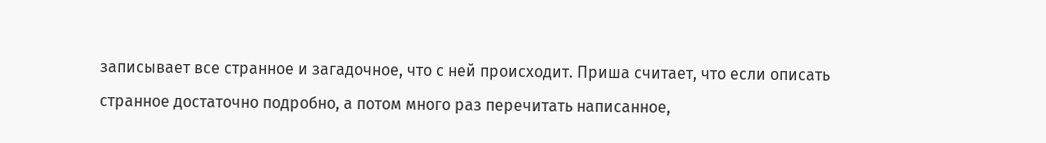записывает все странное и загадочное, что с ней происходит. Приша считает, что если описать странное достаточно подробно, а потом много раз перечитать написанное,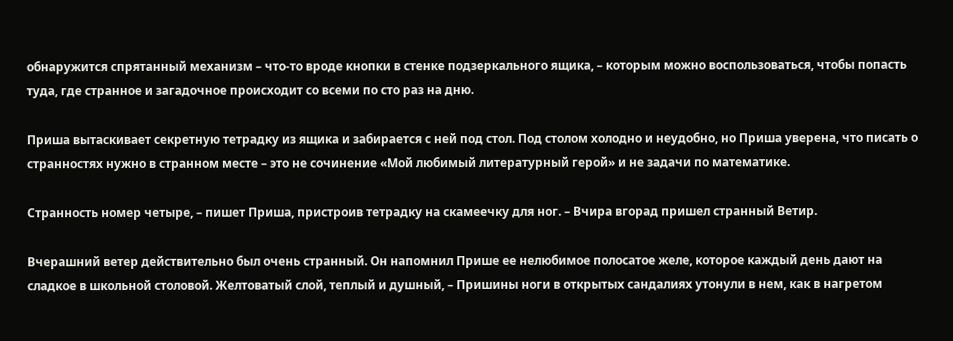обнаружится спрятанный механизм – что-то вроде кнопки в стенке подзеркального ящика, – которым можно воспользоваться, чтобы попасть туда, где странное и загадочное происходит со всеми по сто раз на дню.

Приша вытаскивает секретную тетрадку из ящика и забирается с ней под стол. Под столом холодно и неудобно, но Приша уверена, что писать о странностях нужно в странном месте – это не сочинение «Мой любимый литературный герой» и не задачи по математике.

Странность номер четыре, – пишет Приша, пристроив тетрадку на скамеечку для ног. – Вчира вгорад пришел странный Ветир.

Вчерашний ветер действительно был очень странный. Он напомнил Прише ее нелюбимое полосатое желе, которое каждый день дают на сладкое в школьной столовой. Желтоватый слой, теплый и душный, – Пришины ноги в открытых сандалиях утонули в нем, как в нагретом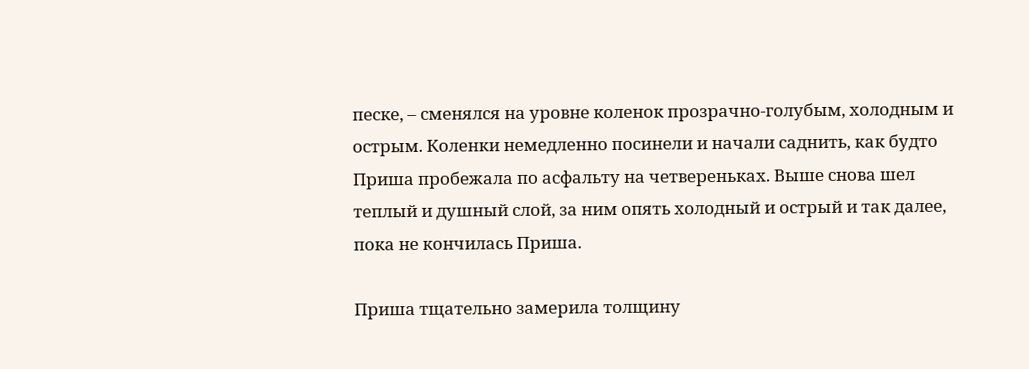песке, – сменялся на уровне коленок прозрачно-голубым, холодным и острым. Коленки немедленно посинели и начали саднить, как будто Приша пробежала по асфальту на четвереньках. Выше снова шел теплый и душный слой, за ним опять холодный и острый и так далее, пока не кончилась Приша.

Приша тщательно замерила толщину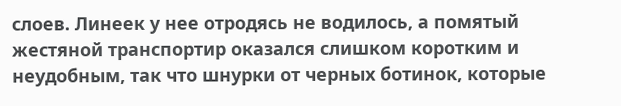слоев. Линеек у нее отродясь не водилось, а помятый жестяной транспортир оказался слишком коротким и неудобным, так что шнурки от черных ботинок, которые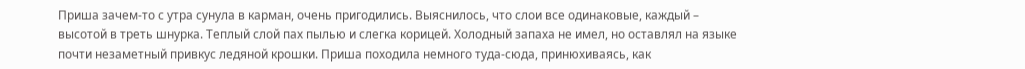Приша зачем-то с утра сунула в карман, очень пригодились. Выяснилось, что слои все одинаковые, каждый – высотой в треть шнурка. Теплый слой пах пылью и слегка корицей. Холодный запаха не имел, но оставлял на языке почти незаметный привкус ледяной крошки. Приша походила немного туда-сюда, принюхиваясь, как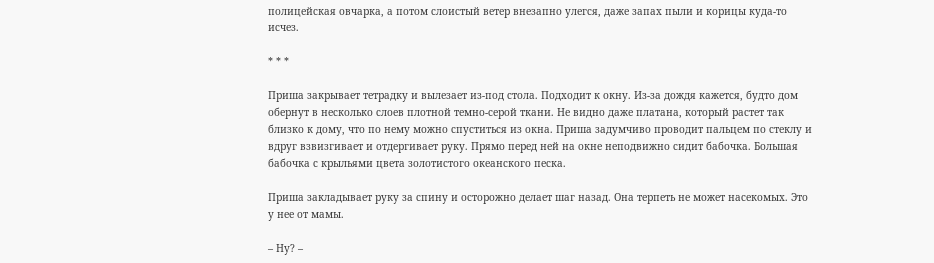полицейская овчарка, а потом слоистый ветер внезапно улегся, даже запах пыли и корицы куда-то исчез.

* * *

Приша закрывает тетрадку и вылезает из-под стола. Подходит к окну. Из-за дождя кажется, будто дом обернут в несколько слоев плотной темно-серой ткани. Не видно даже платана, который растет так близко к дому, что по нему можно спуститься из окна. Приша задумчиво проводит пальцем по стеклу и вдруг взвизгивает и отдергивает руку. Прямо перед ней на окне неподвижно сидит бабочка. Большая бабочка с крыльями цвета золотистого океанского песка.

Приша закладывает руку за спину и осторожно делает шаг назад. Она терпеть не может насекомых. Это у нее от мамы.

– Ну? –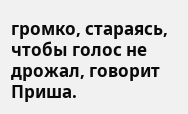громко, стараясь, чтобы голос не дрожал, говорит Приша.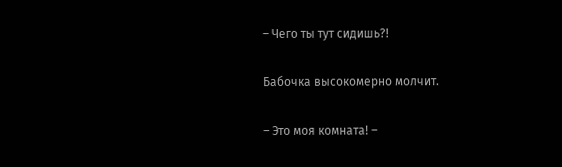– Чего ты тут сидишь?!

Бабочка высокомерно молчит.

– Это моя комната! –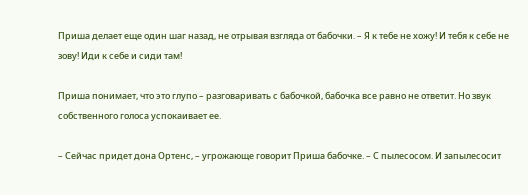Приша делает еще один шаг назад, не отрывая взгляда от бабочки. – Я к тебе не хожу! И тебя к себе не зову! Иди к себе и сиди там!

Приша понимает, что это глупо – разговаривать с бабочкой, бабочка все равно не ответит. Но звук собственного голоса успокаивает ее.

– Сейчас придет дона Ортенс, – угрожающе говорит Приша бабочке. – С пылесосом. И запылесосит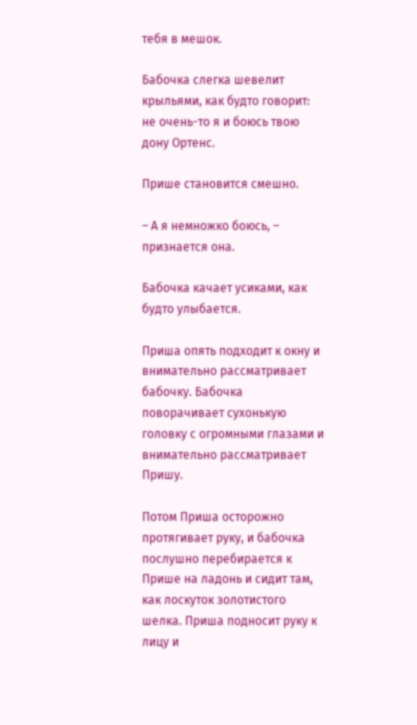тебя в мешок.

Бабочка слегка шевелит крыльями, как будто говорит: не очень-то я и боюсь твою дону Ортенс.

Прише становится смешно.

– А я немножко боюсь, – признается она.

Бабочка качает усиками, как будто улыбается.

Приша опять подходит к окну и внимательно рассматривает бабочку. Бабочка поворачивает сухонькую головку с огромными глазами и внимательно рассматривает Пришу.

Потом Приша осторожно протягивает руку, и бабочка послушно перебирается к Прише на ладонь и сидит там, как лоскуток золотистого шелка. Приша подносит руку к лицу и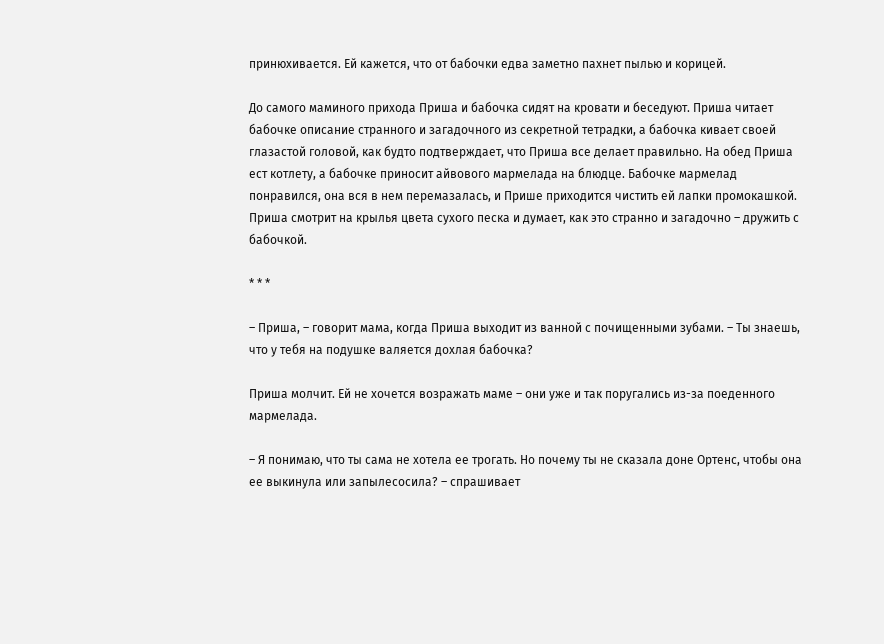принюхивается. Ей кажется, что от бабочки едва заметно пахнет пылью и корицей.

До самого маминого прихода Приша и бабочка сидят на кровати и беседуют. Приша читает бабочке описание странного и загадочного из секретной тетрадки, а бабочка кивает своей глазастой головой, как будто подтверждает, что Приша все делает правильно. На обед Приша ест котлету, а бабочке приносит айвового мармелада на блюдце. Бабочке мармелад понравился, она вся в нем перемазалась, и Прише приходится чистить ей лапки промокашкой. Приша смотрит на крылья цвета сухого песка и думает, как это странно и загадочно – дружить с бабочкой.

* * *

– Приша, – говорит мама, когда Приша выходит из ванной с почищенными зубами. – Ты знаешь, что у тебя на подушке валяется дохлая бабочка?

Приша молчит. Ей не хочется возражать маме – они уже и так поругались из-за поеденного мармелада.

– Я понимаю, что ты сама не хотела ее трогать. Но почему ты не сказала доне Ортенс, чтобы она ее выкинула или запылесосила? – спрашивает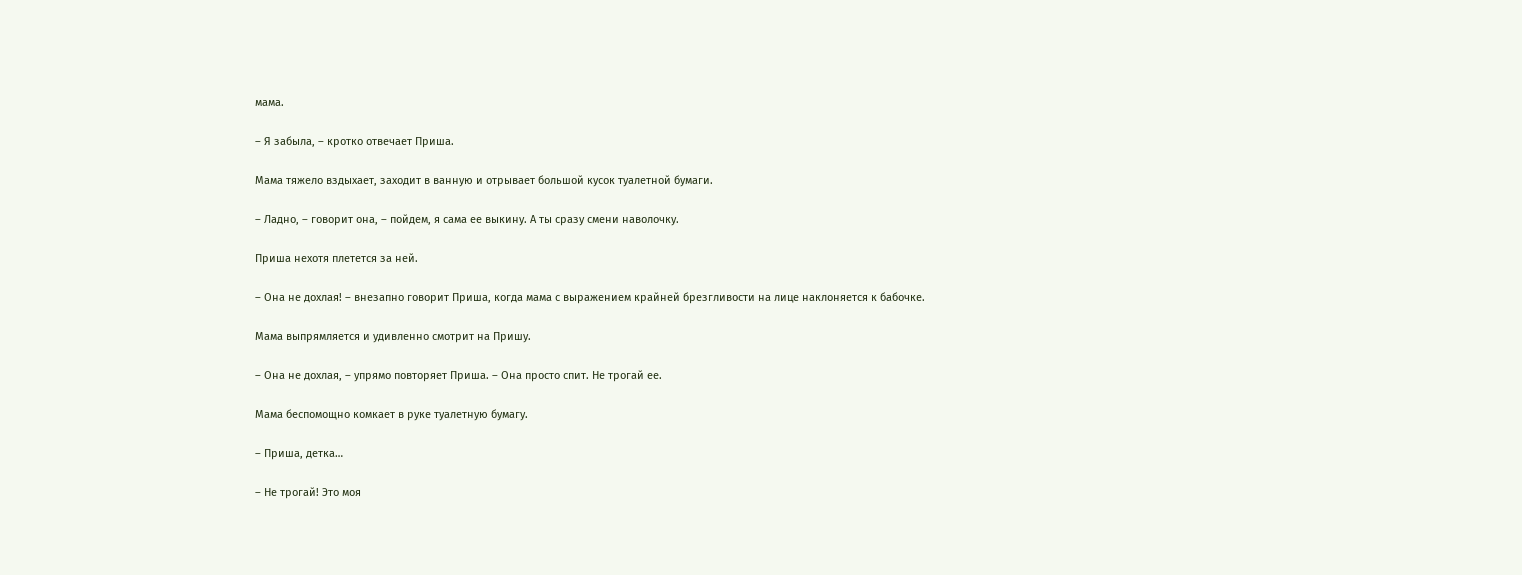мама.

– Я забыла, – кротко отвечает Приша.

Мама тяжело вздыхает, заходит в ванную и отрывает большой кусок туалетной бумаги.

– Ладно, – говорит она, – пойдем, я сама ее выкину. А ты сразу смени наволочку.

Приша нехотя плетется за ней.

– Она не дохлая! – внезапно говорит Приша, когда мама с выражением крайней брезгливости на лице наклоняется к бабочке.

Мама выпрямляется и удивленно смотрит на Пришу.

– Она не дохлая, – упрямо повторяет Приша. – Она просто спит. Не трогай ее.

Мама беспомощно комкает в руке туалетную бумагу.

– Приша, детка…

– Не трогай! Это моя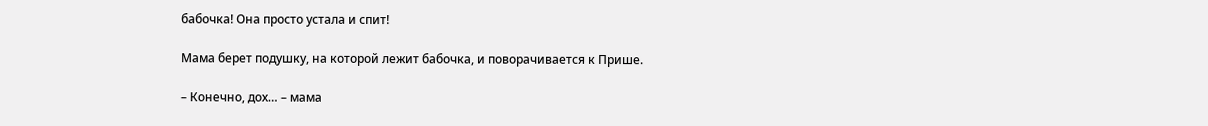бабочка! Она просто устала и спит!

Мама берет подушку, на которой лежит бабочка, и поворачивается к Прише.

– Конечно, дох… – мама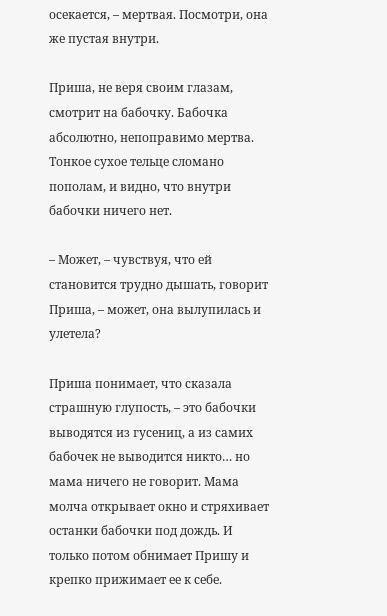осекается, – мертвая. Посмотри, она же пустая внутри.

Приша, не веря своим глазам, смотрит на бабочку. Бабочка абсолютно, непоправимо мертва. Тонкое сухое тельце сломано пополам, и видно, что внутри бабочки ничего нет.

– Может, – чувствуя, что ей становится трудно дышать, говорит Приша, – может, она вылупилась и улетела?

Приша понимает, что сказала страшную глупость, – это бабочки выводятся из гусениц, а из самих бабочек не выводится никто… но мама ничего не говорит. Мама молча открывает окно и стряхивает останки бабочки под дождь. И только потом обнимает Пришу и крепко прижимает ее к себе.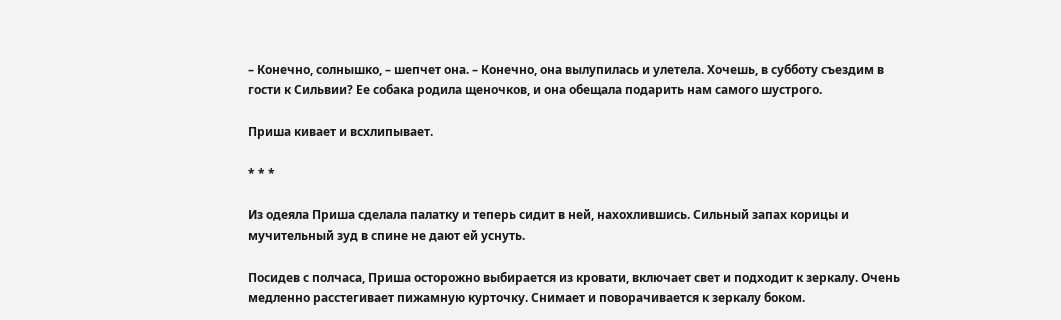– Конечно, солнышко, – шепчет она. – Конечно, она вылупилась и улетела. Хочешь, в субботу съездим в гости к Сильвии? Ее собака родила щеночков, и она обещала подарить нам самого шустрого.

Приша кивает и всхлипывает.

* * *

Из одеяла Приша сделала палатку и теперь сидит в ней, нахохлившись. Сильный запах корицы и мучительный зуд в спине не дают ей уснуть.

Посидев с полчаса, Приша осторожно выбирается из кровати, включает свет и подходит к зеркалу. Очень медленно расстегивает пижамную курточку. Снимает и поворачивается к зеркалу боком.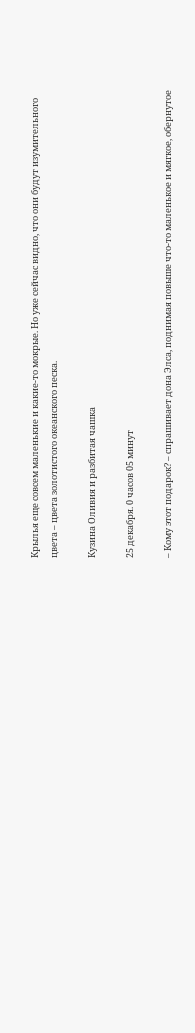Крылья еще совсем маленькие и какие-то мокрые. Но уже сейчас видно, что они будут изумительного цвета – цвета золотистого океанского песка.

Кузина Оливия и разбитая чашка

25 декабря. 0 часов 05 минут

– Кому этот подарок? – спрашивает дона Элса, поднимая повыше что-то маленькое и мягкое, обернутое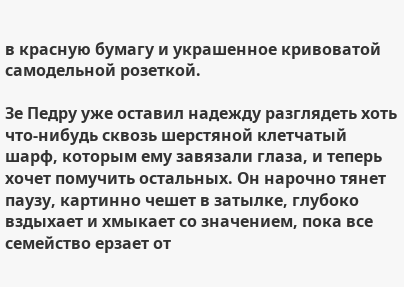в красную бумагу и украшенное кривоватой самодельной розеткой.

Зе Педру уже оставил надежду разглядеть хоть что-нибудь сквозь шерстяной клетчатый шарф, которым ему завязали глаза, и теперь хочет помучить остальных. Он нарочно тянет паузу, картинно чешет в затылке, глубоко вздыхает и хмыкает со значением, пока все семейство ерзает от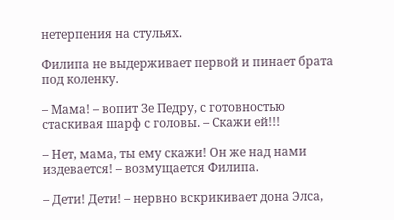нетерпения на стульях.

Филипа не выдерживает первой и пинает брата под коленку.

– Мама! – вопит Зе Педру, с готовностью стаскивая шарф с головы. – Скажи ей!!!

– Нет, мама, ты ему скажи! Он же над нами издевается! – возмущается Филипа.

– Дети! Дети! – нервно вскрикивает дона Элса,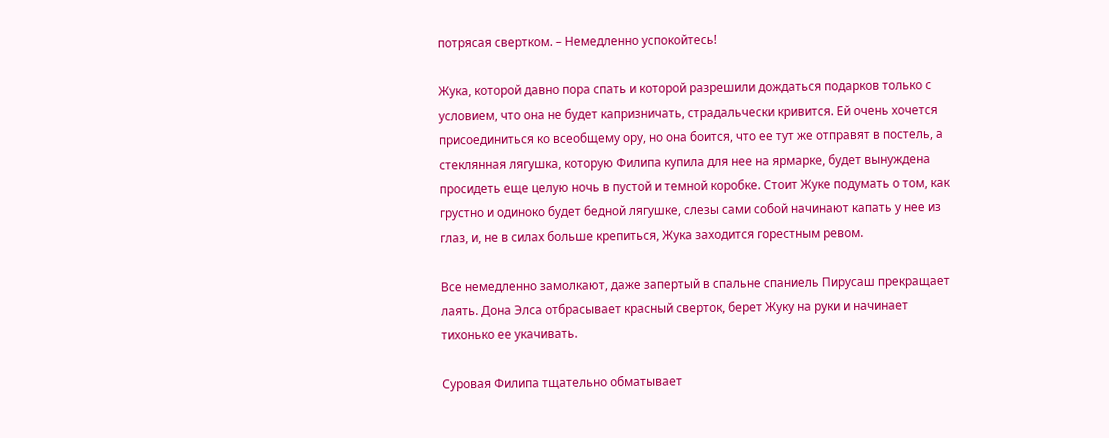потрясая свертком. – Немедленно успокойтесь!

Жука, которой давно пора спать и которой разрешили дождаться подарков только с условием, что она не будет капризничать, страдальчески кривится. Ей очень хочется присоединиться ко всеобщему ору, но она боится, что ее тут же отправят в постель, а стеклянная лягушка, которую Филипа купила для нее на ярмарке, будет вынуждена просидеть еще целую ночь в пустой и темной коробке. Стоит Жуке подумать о том, как грустно и одиноко будет бедной лягушке, слезы сами собой начинают капать у нее из глаз, и, не в силах больше крепиться, Жука заходится горестным ревом.

Все немедленно замолкают, даже запертый в спальне спаниель Пирусаш прекращает лаять. Дона Элса отбрасывает красный сверток, берет Жуку на руки и начинает тихонько ее укачивать.

Суровая Филипа тщательно обматывает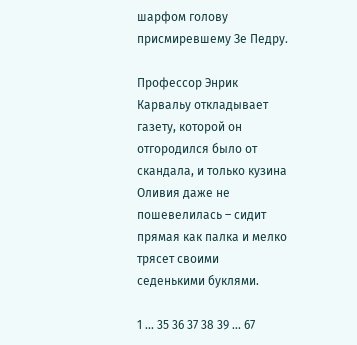шарфом голову присмиревшему Зе Педру.

Профессор Энрик Карвальу откладывает газету, которой он отгородился было от скандала, и только кузина Оливия даже не пошевелилась – сидит прямая как палка и мелко трясет своими седенькими буклями.

1 ... 35 36 37 38 39 ... 67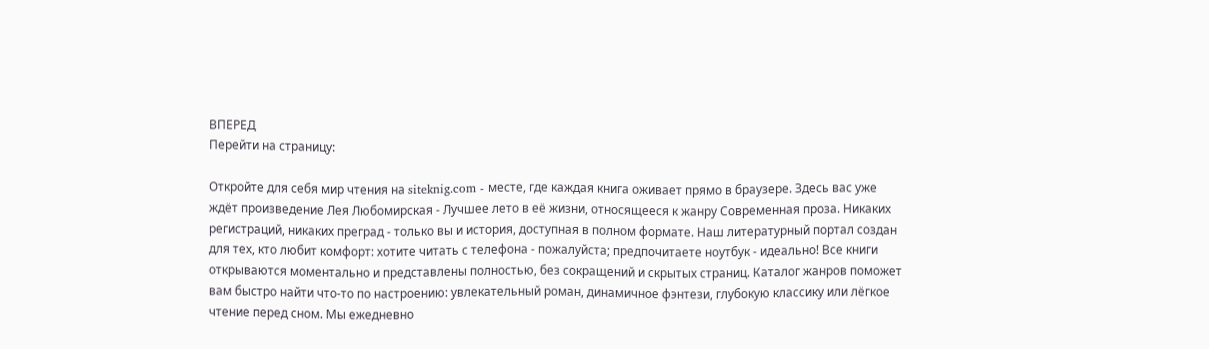ВПЕРЕД
Перейти на страницу:

Откройте для себя мир чтения на siteknig.com - месте, где каждая книга оживает прямо в браузере. Здесь вас уже ждёт произведение Лея Любомирская - Лучшее лето в её жизни, относящееся к жанру Современная проза. Никаких регистраций, никаких преград - только вы и история, доступная в полном формате. Наш литературный портал создан для тех, кто любит комфорт: хотите читать с телефона - пожалуйста; предпочитаете ноутбук - идеально! Все книги открываются моментально и представлены полностью, без сокращений и скрытых страниц. Каталог жанров поможет вам быстро найти что-то по настроению: увлекательный роман, динамичное фэнтези, глубокую классику или лёгкое чтение перед сном. Мы ежедневно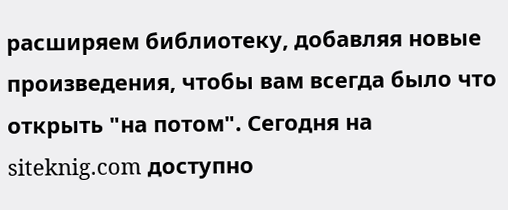расширяем библиотеку, добавляя новые произведения, чтобы вам всегда было что открыть "на потом". Сегодня на siteknig.com доступно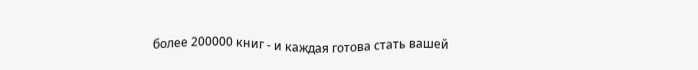более 200000 книг - и каждая готова стать вашей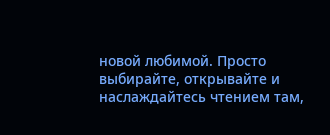новой любимой. Просто выбирайте, открывайте и наслаждайтесь чтением там,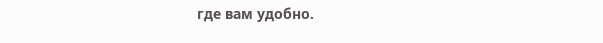где вам удобно.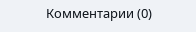Комментарии (0)